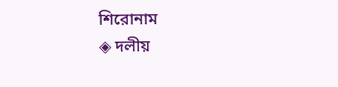শিরোনাম
◈ দলীয়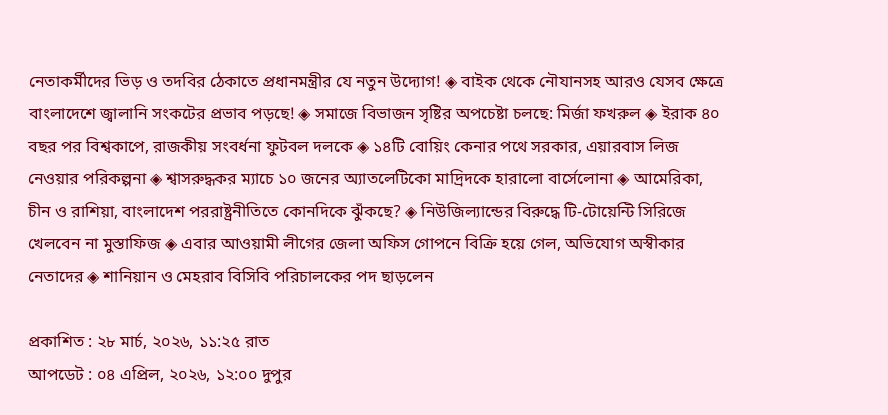নেতাকর্মীদের ভিড় ও তদবির ঠেকাতে প্রধানমন্ত্রীর যে নতুন উদ্যোগ! ◈ বাইক থেকে নৌযানসহ আরও যেসব ক্ষেত্রে বাংলাদেশে জ্বালানি সংকটের প্রভাব পড়ছে! ◈ সমাজে বিভাজন সৃষ্টির অপচেষ্টা চলছে: মির্জা ফখরুল ◈ ইরাক ৪০ বছর পর বিশ্বকাপে, রাজকীয় সংবর্ধনা ফুটবল দলকে ◈ ১৪টি বোয়িং কেনার পথে সরকার, এয়ারবাস লিজ নেওয়ার পরিকল্পনা ◈ শ্বাসরুদ্ধকর ম‌্যা‌চে ১০ জনের অ্যাতলেটিকো মা‌দ্রিদ‌কে হারা‌লো বার্সেলোনা ◈ আমেরিকা, চীন ও রাশিয়া, বাংলা‌দেশ পররাষ্ট্রনীতিতে কোনদিকে ঝুঁকছে? ◈ নিউজিল্যান্ডের বিরু‌দ্ধে টি-টোয়েন্টি সিরিজে খেল‌বেন না মুস্তাফিজ ◈ এবার আওয়ামী লীগের জেলা অফিস গোপনে বিক্রি হয়ে গেল, অভিযোগ অস্বীকার নেতাদের ◈ শানিয়ান ও মেহরাব বিসিবি পরিচালকের পদ ছাড়লেন

প্রকাশিত : ২৮ মার্চ, ২০২৬, ১১:২৫ রাত
আপডেট : ০৪ এপ্রিল, ২০২৬, ১২:০০ দুপুর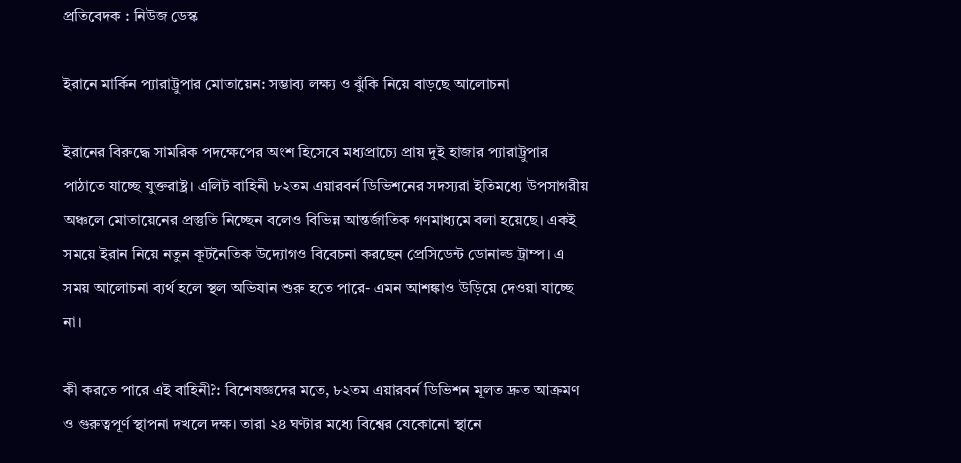প্রতিবেদক : নিউজ ডেস্ক

ইরানে মার্কিন প্যারাট্রুপার মোতায়েন: সম্ভাব্য লক্ষ্য ও ঝুঁকি নিয়ে বাড়ছে আলোচনা

ইরানের বিরুদ্ধে সামরিক পদক্ষেপের অংশ হিসেবে মধ্যপ্রাচ্যে প্রায় দুই হাজার প্যারাট্রুপার পাঠাতে যাচ্ছে যুক্তরাষ্ট্র। এলিট বাহিনী ৮২তম এয়ারবর্ন ডিভিশনের সদস্যরা ইতিমধ্যে উপসাগরীয় অঞ্চলে মোতায়েনের প্রস্তুতি নিচ্ছেন বলেও বিভিন্ন আন্তর্জাতিক গণমাধ্যমে বলা হয়েছে। একই সময়ে ইরান নিয়ে নতুন কূটনৈতিক উদ্যোগও বিবেচনা করছেন প্রেসিডেন্ট ডোনাল্ড ট্রাম্প। এ সময় আলোচনা ব্যর্থ হলে স্থল অভিযান শুরু হতে পারে- এমন আশঙ্কাও উড়িয়ে দেওয়া যাচ্ছে না।

কী করতে পারে এই বাহিনী?: বিশেষজ্ঞদের মতে, ৮২তম এয়ারবর্ন ডিভিশন মূলত দ্রুত আক্রমণ ও গুরুত্বপূর্ণ স্থাপনা দখলে দক্ষ। তারা ২৪ ঘণ্টার মধ্যে বিশ্বের যেকোনো স্থানে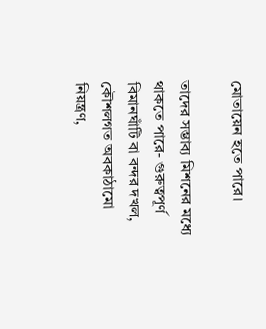মোতায়েন হতে পারে।

তাদের সম্ভাব্য মিশনের মধ্যে থাকতে পারে- গুরুত্বপূর্ণ বিমানঘাঁটি বা বন্দর দখল, কৌশলগত অবকাঠামো নিয়ন্ত্রণ,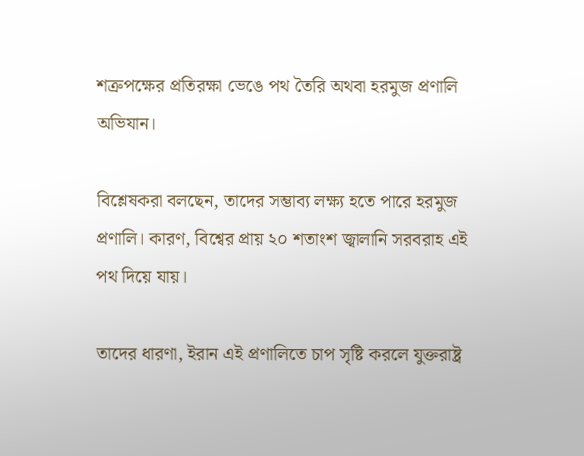শত্রুপক্ষের প্রতিরক্ষা ভেঙে পথ তৈরি অথবা হরমুজ প্রণালি অভিযান।

বিশ্লেষকরা বলছেন, তাদের সম্ভাব্য লক্ষ্য হতে পারে হরমুজ প্রণালি। কারণ, বিশ্বের প্রায় ২০ শতাংশ জ্বালানি সরবরাহ এই পথ দিয়ে যায়।

তাদের ধারণা, ইরান এই প্রণালিতে চাপ সৃষ্টি করলে যুক্তরাষ্ট্র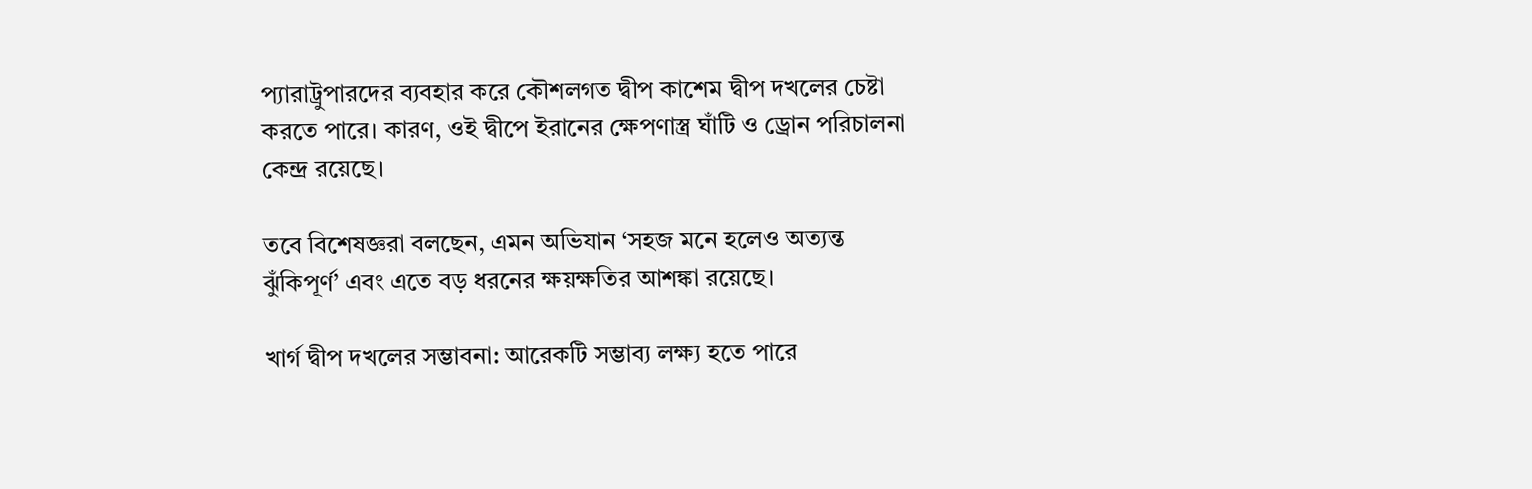প্যারাট্রুপারদের ব্যবহার করে কৌশলগত দ্বীপ কাশেম দ্বীপ দখলের চেষ্টা করতে পারে। কারণ, ওই দ্বীপে ইরানের ক্ষেপণাস্ত্র ঘাঁটি ও ড্রোন পরিচালনা কেন্দ্র রয়েছে।

তবে বিশেষজ্ঞরা বলছেন, এমন অভিযান ‘সহজ মনে হলেও অত্যন্ত ঝুঁকিপূর্ণ’ এবং এতে বড় ধরনের ক্ষয়ক্ষতির আশঙ্কা রয়েছে।

খার্গ দ্বীপ দখলের সম্ভাবনা: আরেকটি সম্ভাব্য লক্ষ্য হতে পারে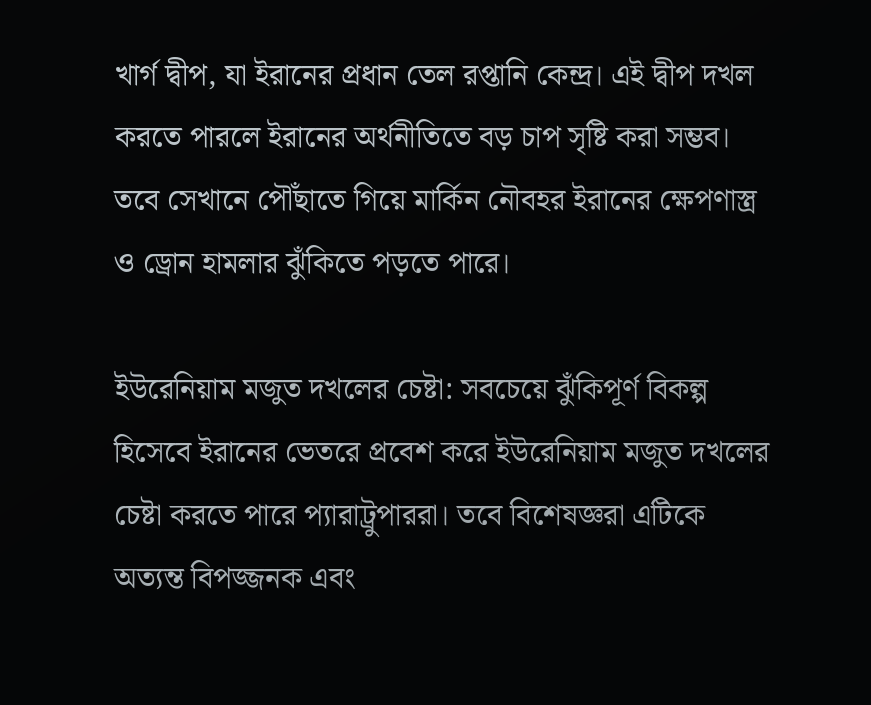খার্গ দ্বীপ, যা ইরানের প্রধান তেল রপ্তানি কেন্দ্র। এই দ্বীপ দখল করতে পারলে ইরানের অর্থনীতিতে বড় চাপ সৃষ্টি করা সম্ভব। তবে সেখানে পৌঁছাতে গিয়ে মার্কিন নৌবহর ইরানের ক্ষেপণাস্ত্র ও ড্রোন হামলার ঝুঁকিতে পড়তে পারে।

ইউরেনিয়াম মজুত দখলের চেষ্টা: সবচেয়ে ঝুঁকিপূর্ণ বিকল্প হিসেবে ইরানের ভেতরে প্রবেশ করে ইউরেনিয়াম মজুত দখলের চেষ্টা করতে পারে প্যারাট্রুপাররা। তবে বিশেষজ্ঞরা এটিকে অত্যন্ত বিপজ্জনক এবং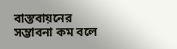বাস্তবায়নের সম্ভাবনা কম বলে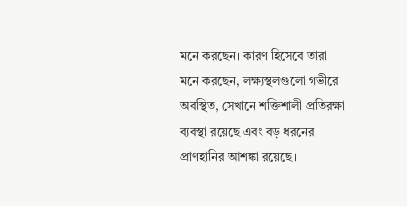মনে করছেন। কারণ হিসেবে তারা মনে করছেন, লক্ষ্যস্থলগুলো গভীরে অবস্থিত, সেখানে শক্তিশালী প্রতিরক্ষা ব্যবস্থা রয়েছে এবং বড় ধরনের প্রাণহানির আশঙ্কা রয়েছে।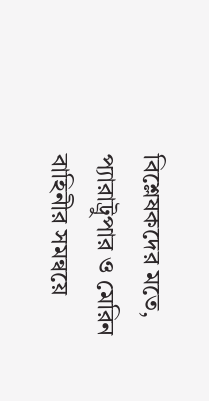বিশ্লেষকদের মতে, প্যারাট্রুপার ও মেরিন বাহিনীর সমন্বয়ে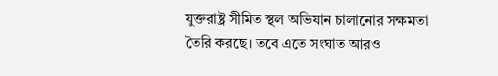যুক্তরাষ্ট্র সীমিত স্থল অভিযান চালানোর সক্ষমতা তৈরি করছে। তবে এতে সংঘাত আরও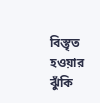বিস্তৃত হওয়ার ঝুঁকি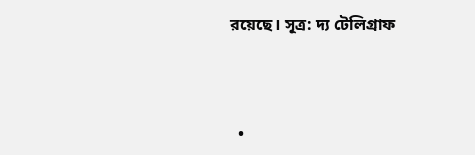রয়েছে। সূত্র: দ্য টেলিগ্রাফ



  •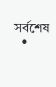সর্বশেষ
  •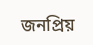জনপ্রিয়